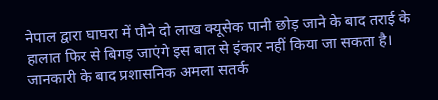नेपाल द्वारा घाघरा में पौने दो लाख क्यूसेक पानी छोड़ जाने के बाद तराई के हालात फिर से बिगड़ जाएंगे इस बात से इंकार नहीं किया जा सकता है। जानकारी के बाद प्रशासनिक अमला सतर्क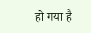हो गया है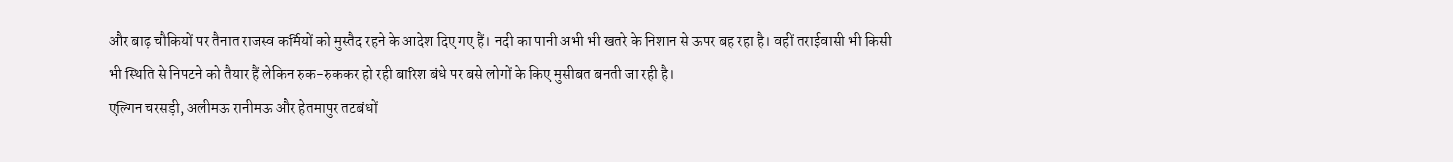और बाढ़ चौकियों पर तैनात राजस्व कर्मियों को मुस्तैद रहने के आदेश दिए गए हैं। नदी का पानी अभी भी खतरे के निशान से ऊपर बह रहा है। वहीं तराईवासी भी किसी भी स्थिति से निपटने को तैयार हैं लेकिन रुक-रुककर हो रही बारिश बंधे पर बसे लोगों के किए मुसीबत बनती जा रही है।
एल्गिन चरसड़ी, अलीमऊ रानीमऊ और हेतमापुर तटबंधों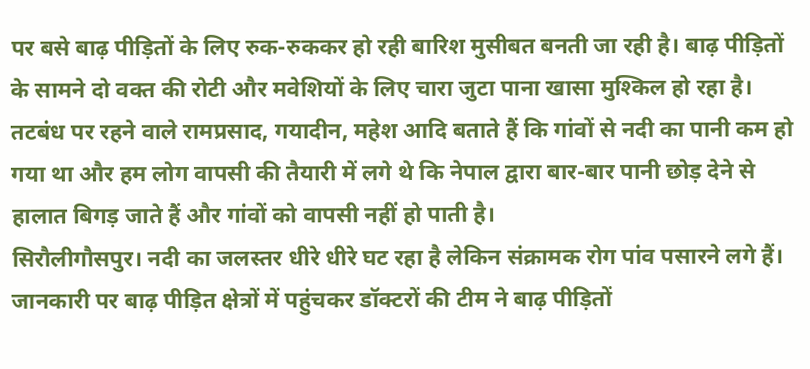पर बसे बाढ़ पीड़ितों के लिए रुक-रुककर हो रही बारिश मुसीबत बनती जा रही है। बाढ़ पीड़ितों के सामने दो वक्त की रोटी और मवेशियों के लिए चारा जुटा पाना खासा मुश्किल हो रहा है। तटबंध पर रहने वाले रामप्रसाद, गयादीन, महेश आदि बताते हैं कि गांवों से नदी का पानी कम हो गया था और हम लोग वापसी की तैयारी में लगे थे कि नेपाल द्वारा बार-बार पानी छोड़ देने से हालात बिगड़ जाते हैं और गांवों को वापसी नहीं हो पाती है।
सिरौलीगौसपुर। नदी का जलस्तर धीरे धीरे घट रहा है लेकिन संक्रामक रोग पांव पसारने लगे हैं। जानकारी पर बाढ़ पीड़ित क्षेत्रों में पहुंचकर डॉक्टरों की टीम ने बाढ़ पीड़ितों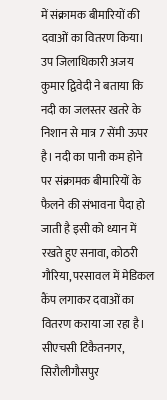में संक्रामक बीमारियों की दवाओं का वितरण किया। उप जिलाधिकारी अजय कुमार द्विवेदी ने बताया कि नदी का जलस्तर खतरे के निशान से मात्र 7 सेंमी ऊपर है। नदी का पानी कम होने पर संक्रामक बीमारियों के फैलने की संभावना पैदा हो जाती है इसी को ध्यान में रखते हुए सनावा, कोठरी गौरिया, परसावल में मेडिकल कैंप लगाकर दवाओं का वितरण कराया जा रहा है। सीएचसी टिकैतनगर, सिरौलीगौसपुर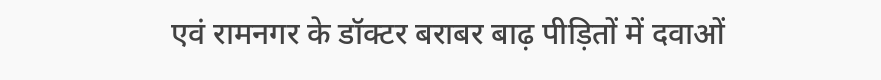एवं रामनगर के डॉक्टर बराबर बाढ़ पीड़ितों में दवाओं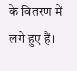के वितरण में लगे हुए हैं।